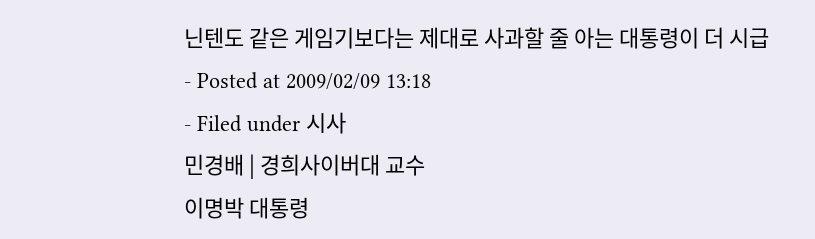닌텐도 같은 게임기보다는 제대로 사과할 줄 아는 대통령이 더 시급
- Posted at 2009/02/09 13:18
- Filed under 시사
민경배 | 경희사이버대 교수
이명박 대통령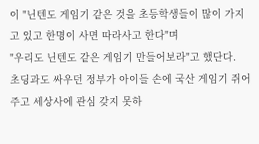이 "닌텐도 게임기 같은 것을 초등학생들이 많이 가지고 있고 한명이 사면 따라사고 한다"며
"우리도 닌텐도 같은 게임기 만들어보라"고 했단다.
초딩과도 싸우던 정부가 아이들 손에 국산 게임기 쥐어주고 세상사에 관심 갖지 못하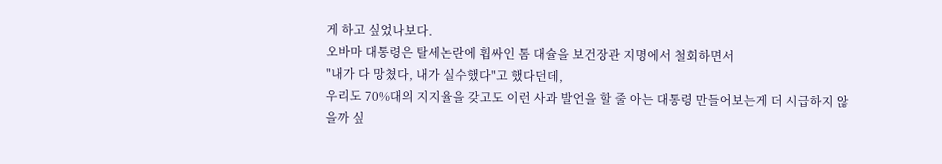게 하고 싶었나보다.
오바마 대통령은 탈세논란에 휩싸인 톰 대슐을 보건장관 지명에서 철회하면서
"내가 다 망쳤다, 내가 실수했다"고 했다던데,
우리도 70%대의 지지율을 갖고도 이런 사과 발언을 할 줄 아는 대통령 만들어보는게 더 시급하지 않을까 싶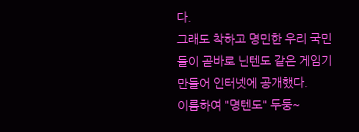다.
그래도 착하고 명민한 우리 국민들이 곧바로 닌텐도 같은 게임기 만들어 인터넷에 공개했다.
이름하여 "명텐도" 두둥~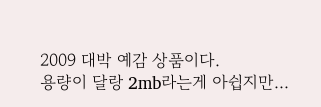2009 대박 예감 상품이다.
용량이 달랑 2mb라는게 아쉽지만...